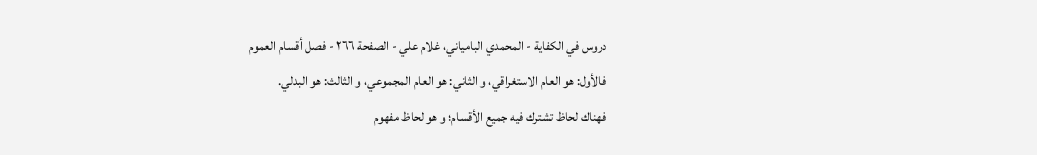دروس في الكفاية - المحمدي البامياني، غلام علي - الصفحة ٢٦٦ - فصل أقسام العموم
فالأول: هو العام الاستغراقي، و الثاني: هو العام المجموعي، و الثالث: هو البدلي.
فهناك لحاظ تشترك فيه جميع الأقسام؛ و هو لحاظ مفهوم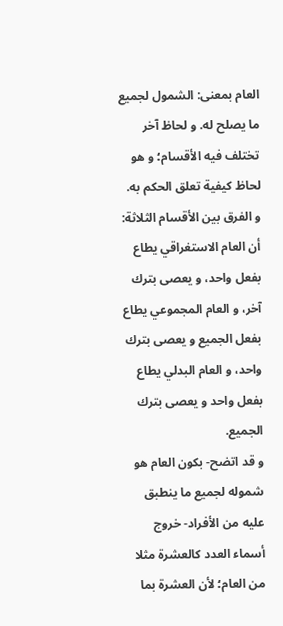العام بمعنى: الشمول لجميع ما يصلح له. و لحاظ آخر تختلف فيه الأقسام؛ و هو لحاظ كيفية تعلق الحكم به.
و الفرق بين الأقسام الثلاثة: أن العام الاستغراقي يطاع بفعل واحد، و يعصى بترك آخر، و العام المجموعي يطاع بفعل الجميع و يعصى بترك واحد، و العام البدلي يطاع بفعل واحد و يعصى بترك الجميع.
و قد اتضح- بكون العام هو شموله لجميع ما ينطبق عليه من الأفراد- خروج أسماء العدد كالعشرة مثلا من العام؛ لأن العشرة بما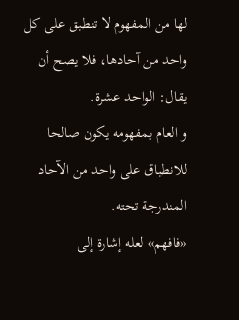لها من المفهوم لا تنطبق على كل واحد من آحادها، فلا يصح أن يقال: الواحد عشرة.
و العام بمفهومه يكون صالحا للانطباق على واحد من الآحاد المندرجة تحته.
«فافهم» لعله إشارة إلى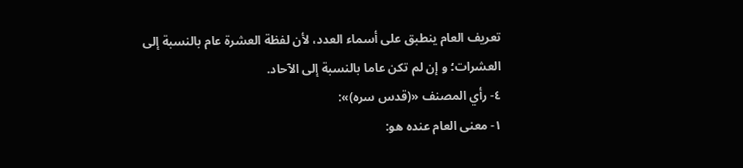تعريف العام ينطبق على أسماء العدد، لأن لفظة العشرة عام بالنسبة إلى العشرات؛ و إن لم تكن عاما بالنسبة إلى الآحاد.
٤- رأي المصنف «(قدس سره)»:
١- معنى العام عنده هو: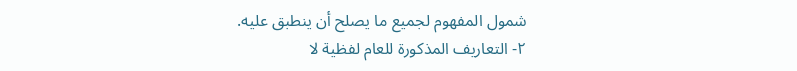شمول المفهوم لجميع ما يصلح أن ينطبق عليه.
٢- التعاريف المذكورة للعام لفظية لا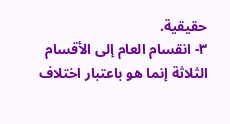حقيقية.
٣- انقسام العام إلى الأقسام الثلاثة إنما هو باعتبار اختلاف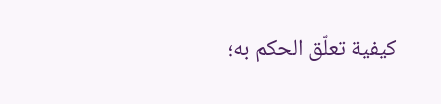كيفية تعلّق الحكم به؛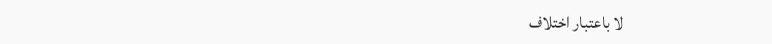لا باعتبار اختلاف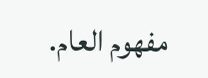مفهوم العام.